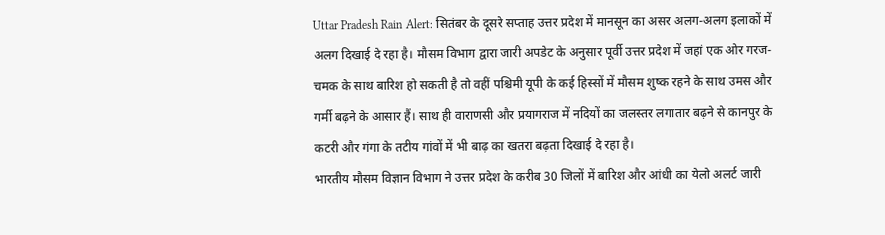Uttar Pradesh Rain Alert: सितंबर के दूसरे सप्ताह उत्तर प्रदेश में मानसून का असर अलग-अलग इलाकों में अलग दिखाई दे रहा है। मौसम विभाग द्वारा जारी अपडेट के अनुसार पूर्वी उत्तर प्रदेश में जहां एक ओर गरज-चमक के साथ बारिश हो सकती है तो वहीं पश्चिमी यूपी के कई हिस्सों में मौसम शुष्क रहने के साथ उमस और गर्मी बढ़ने के आसार हैं। साथ ही वाराणसी और प्रयागराज में नदियों का जलस्तर लगातार बढ़ने से कानपुर के कटरी और गंगा के तटीय गांवों में भी बाढ़ का खतरा बढ़ता दिखाई दे रहा है।
भारतीय मौसम विज्ञान विभाग ने उत्तर प्रदेश के करीब 30 जिलों में बारिश और आंधी का येलो अलर्ट जारी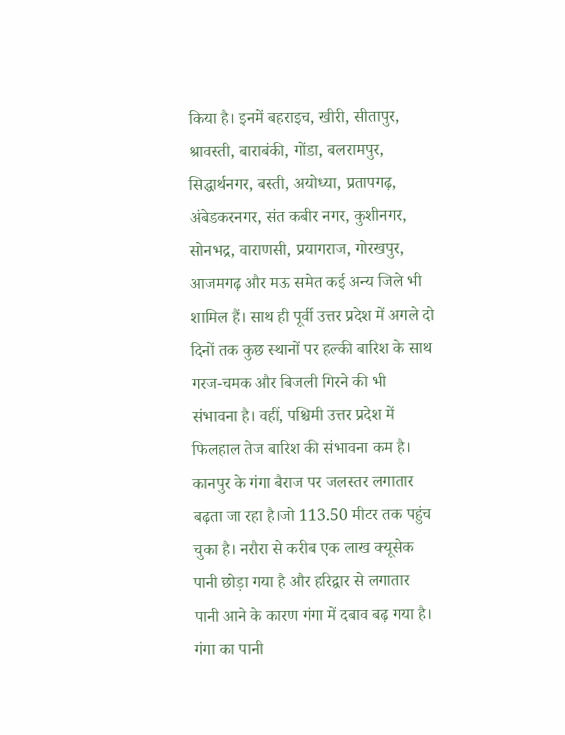किया है। इनमें बहराइच, खीरी, सीतापुर, श्रावस्ती, बाराबंकी, गोंडा, बलरामपुर, सिद्धार्थनगर, बस्ती, अयोध्या, प्रतापगढ़, अंबेडकरनगर, संत कबीर नगर, कुशीनगर, सोनभद्र, वाराणसी, प्रयागराज, गोरखपुर, आजमगढ़ और मऊ समेत कई अन्य जिले भी शामिल हैं। साथ ही पूर्वी उत्तर प्रदेश में अगले दो दिनों तक कुछ स्थानों पर हल्की बारिश के साथ गरज-चमक और बिजली गिरने की भी संभावना है। वहीं, पश्चिमी उत्तर प्रदेश में फिलहाल तेज बारिश की संभावना कम है।
कानपुर के गंगा बैराज पर जलस्तर लगातार बढ़ता जा रहा है।जो 113.50 मीटर तक पहुंच चुका है। नरौरा से करीब एक लाख क्यूसेक पानी छोड़ा गया है और हरिद्वार से लगातार पानी आने के कारण गंगा में दबाव बढ़ गया है। गंगा का पानी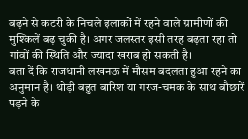बढ़ने से कटरी के निचले इलाकों में रहने वाले ग्रामीणों की मुश्किलें बढ़ चुकी है। अगर जलस्तर इसी तरह बढ़ता रहा तो गांवों की स्थिति और ज्यादा खराब हो सकती है।
बता दें कि राजधानी लखनऊ में मौसम बदलता हुआ रहने का अनुमान है। थोड़ी बहुत बारिश या गरज-चमक के साथ बौछारें पड़ने के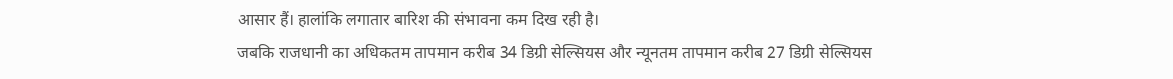आसार हैं। हालांकि लगातार बारिश की संभावना कम दिख रही है।
जबकि राजधानी का अधिकतम तापमान करीब 34 डिग्री सेल्सियस और न्यूनतम तापमान करीब 27 डिग्री सेल्सियस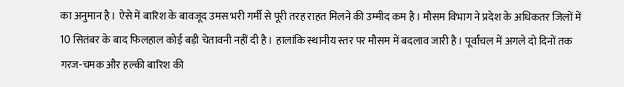का अनुमान है। ऐसे में बारिश के बावजूद उमस भरी गर्मी से पूरी तरह राहत मिलने की उम्मीद कम है। मौसम विभाग ने प्रदेश के अधिकतर जिलों में 10 सितंबर के बाद फिलहाल कोई बड़ी चेतावनी नहीं दी है। हालांकि स्थानीय स्तर पर मौसम में बदलाव जारी है। पूर्वांचल में अगले दो दिनों तक गरज-चमक और हल्की बारिश की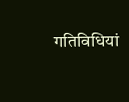गतिविधियां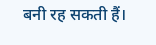बनी रह सकती हैं।